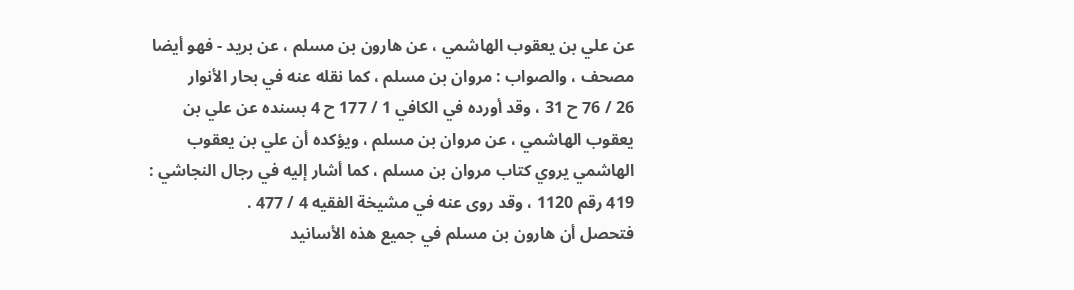عن علي بن يعقوب الهاشمي ، عن هارون بن مسلم ، عن بريد - فهو أيضا
مصحف ، والصواب : مروان بن مسلم ، كما نقله عنه في بحار الأنوار
26 / 76 ح 31 ، وقد أورده في الكافي 1 / 177 ح 4 بسنده عن علي بن
يعقوب الهاشمي ، عن مروان بن مسلم ، ويؤكده أن علي بن يعقوب
الهاشمي يروي كتاب مروان بن مسلم ، كما أشار إليه في رجال النجاشي :
419 رقم 1120 ، وقد روى عنه في مشيخة الفقيه 4 / 477 .
فتحصل أن هارون بن مسلم في جميع هذه الأسانيد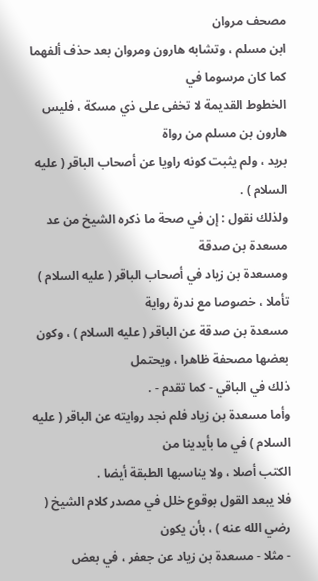مصحف مروان
ابن مسلم ، وتشابه هارون ومروان بعد حذف ألفهما كما كان مرسوما في
الخطوط القديمة لا تخفى على ذي مسكة ، فليس هارون بن مسلم من رواة
بريد ، ولم يثبت كونه راويا عن أصحاب الباقر ( عليه السلام ) .
ولذلك نقول : إن في صحة ما ذكره الشيخ من عد مسعدة بن صدقة
ومسعدة بن زياد في أصحاب الباقر ( عليه السلام ) تأملا ، خصوصا مع ندرة رواية
مسعدة بن صدقة عن الباقر ( عليه السلام ) ، وكون بعضها مصحفة ظاهرا ، ويحتمل
ذلك في الباقي - كما تقدم - .
وأما مسعدة بن زياد فلم نجد روايته عن الباقر ( عليه السلام ) في ما بأيدينا من
الكتب أصلا ، ولا يناسبها الطبقة أيضا .
فلا يبعد القول بوقوع خلل في مصدر كلام الشيخ ( رضي الله عنه ) ، بأن يكون
- مثلا - مسعدة بن زياد عن جعفر ، في بعض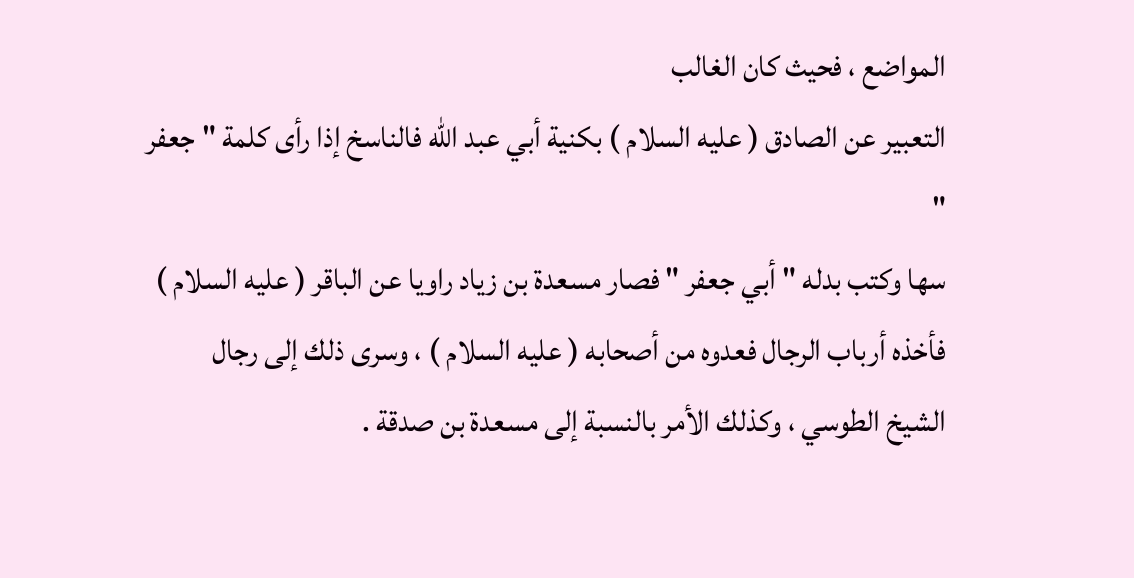المواضع ، فحيث كان الغالب
التعبير عن الصادق ( عليه السلام ) بكنية أبي عبد الله فالناسخ إذا رأى كلمة " جعفر "
سها وكتب بدله " أبي جعفر " فصار مسعدة بن زياد راويا عن الباقر ( عليه السلام )
فأخذه أرباب الرجال فعدوه من أصحابه ( عليه السلام ) ، وسرى ذلك إلى رجال
الشيخ الطوسي ، وكذلك الأمر بالنسبة إلى مسعدة بن صدقة .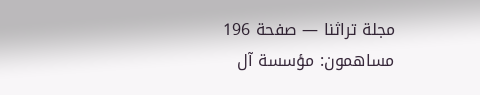مجلة تراثنا — صفحة 196
مساهمون: مؤسسة آل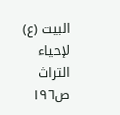البيت (ع) لإحياء التراث
ص١٩٦